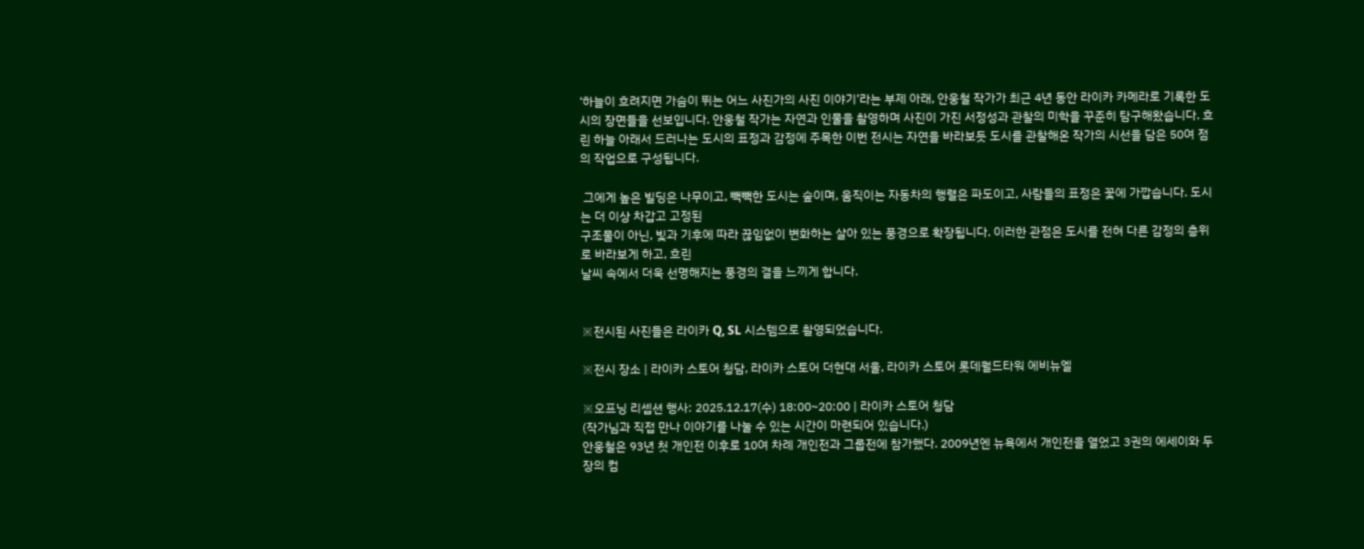‘하늘이 흐려지면 가슴이 뛰는 어느 사진가의 사진 이야기’라는 부제 아래, 안웅철 작가가 최근 4년 동안 라이카 카메라로 기록한 도시의 장면들을 선보입니다. 안웅철 작가는 자연과 인물을 촬영하며 사진이 가진 서정성과 관찰의 미학을 꾸준히 탐구해왔습니다. 흐린 하늘 아래서 드러나는 도시의 표정과 감정에 주목한 이번 전시는 자연을 바라보듯 도시를 관찰해온 작가의 시선을 담은 50여 점의 작업으로 구성됩니다.

 그에게 높은 빌딩은 나무이고, 빽빽한 도시는 숲이며, 움직이는 자동차의 행렬은 파도이고, 사람들의 표정은 꽃에 가깝습니다. 도시는 더 이상 차갑고 고정된
구조물이 아닌, 빛과 기후에 따라 끊임없이 변화하는 살아 있는 풍경으로 확장됩니다. 이러한 관점은 도시를 전혀 다른 감정의 층위로 바라보게 하고, 흐린
날씨 속에서 더욱 선명해지는 풍경의 결을 느끼게 합니다.


※전시된 사진들은 라이카 Q, SL 시스템으로 촬영되었습니다.

※전시 장소 | 라이카 스토어 청담, 라이카 스토어 더현대 서울, 라이카 스토어 롯데월드타워 에비뉴엘

※오프닝 리셉션 행사: 2025.12.17(수) 18:00~20:00 | 라이카 스토어 청담
(작가님과 직접 만나 이야기를 나눌 수 있는 시간이 마련되어 있습니다.)
안웅철은 93년 첫 개인전 이후로 10여 차례 개인전과 그룹전에 참가했다. 2009년엔 뉴욕에서 개인전을 열었고 3권의 에세이와 두 장의 컴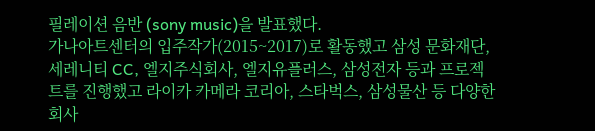필레이션 음반 (sony music)을 발표했다.
가나아트센터의 입주작가(2015~2017)로 활동했고 삼성 문화재단, 세레니티 CC, 엘지주식회사, 엘지유플러스, 삼성전자 등과 프로젝트를 진행했고 라이카 카메라 코리아, 스타벅스, 삼성물산 등 다양한 회사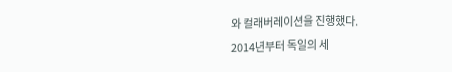와 컬래버레이션을 진행했다.
2014년부터 독일의 세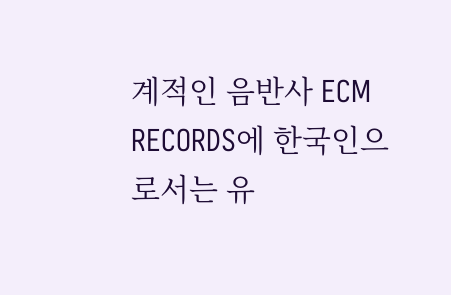계적인 음반사 ECM RECORDS에 한국인으로서는 유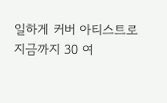일하게 커버 아티스트로 지금까지 30 여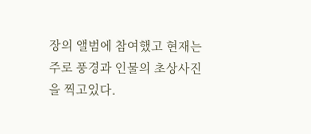장의 앨범에 참여했고 현재는 주로 풍경과 인물의 초상사진을 찍고있다.